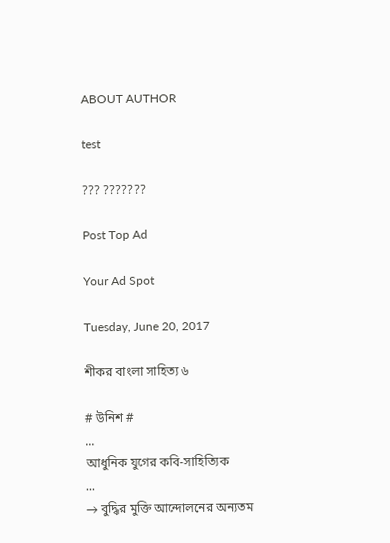ABOUT AUTHOR

test

??? ???????

Post Top Ad

Your Ad Spot

Tuesday, June 20, 2017

শীকর বাংলা সাহিত্য ৬

# উনিশ #
...
আধুনিক যুগের কবি-সাহিত্যিক
...
→ বুদ্ধির মুক্তি আন্দোলনের অন্যতম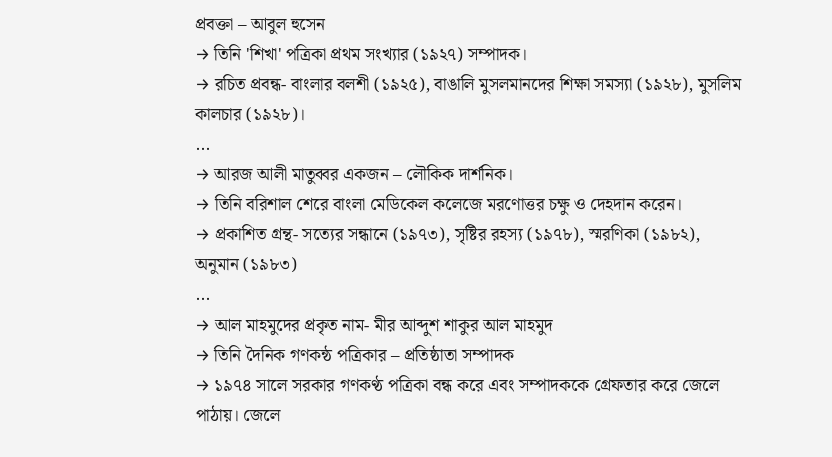প্রবক্তা – আবুল হুসেন
→ তিনি 'শিখা' পত্রিকা প্রথম সংখ্যার (১৯২৭) সম্পাদক।
→ রচিত প্রবন্ধ- বাংলার বলশী (১৯২৫), বাঙালি মুসলমানদের শিক্ষা সমস্যা (১৯২৮), মুসলিম কালচার (১৯২৮)।
...
→ আরজ আলী মাতুব্বর একজন – লৌকিক দার্শনিক।
→ তিনি বরিশাল শেরে বাংলা মেডিকেল কলেজে মরণোত্তর চক্ষু ও দেহদান করেন।
→ প্রকাশিত গ্রন্থ- সত্যের সন্ধানে (১৯৭৩), সৃষ্টির রহস্য (১৯৭৮), স্মরণিকা (১৯৮২), অনুমান (১৯৮৩)
...
→ আল মাহমুদের প্রকৃত নাম- মীর আব্দুশ শাকুর আল মাহমুদ
→ তিনি দৈনিক গণকন্ঠ পত্রিকার – প্রতিষ্ঠাতা সম্পাদক
→ ১৯৭৪ সালে সরকার গণকণ্ঠ পত্রিকা বন্ধ করে এবং সম্পাদককে গ্রেফতার করে জেলে পাঠায়। জেলে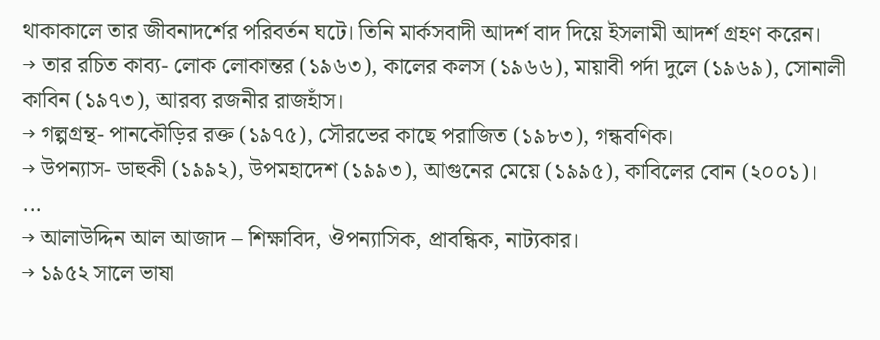থাকাকালে তার জীবনাদর্শের পরিবর্তন ঘটে। তিনি মার্কসবাদী আদর্শ বাদ দিয়ে ইসলামী আদর্শ গ্রহণ করেন।
→ তার রচিত কাব্য- লোক লোকান্তর (১৯৬৩), কালের কলস (১৯৬৬), মায়াবী পর্দা দুলে (১৯৬৯), সোনালী কাবিন (১৯৭৩), আরব্য রজনীর রাজহাঁস।
→ গল্পগ্রন্থ- পানকৌড়ির রক্ত (১৯৭৫), সৌরভের কাছে পরাজিত (১৯৮৩), গন্ধবণিক।
→ উপন্যাস- ডাহুকী (১৯৯২), উপমহাদেশ (১৯৯৩), আগুনের মেয়ে (১৯৯৫), কাবিলের বোন (২০০১)।
...
→ আলাউদ্দিন আল আজাদ – শিক্ষাবিদ, ঔপন্যাসিক, প্রাবন্ধিক, নাট্যকার।
→ ১৯৫২ সালে ভাষা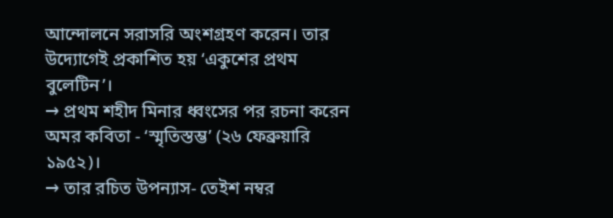আন্দোলনে সরাসরি অংশগ্রহণ করেন। তার উদ্যোগেই প্রকাশিত হয় ‘একুশের প্রথম বুলেটিন’।
→ প্রথম শহীদ মিনার ধ্বংসের পর রচনা করেন অমর কবিতা - ‘স্মৃতিস্তম্ভ’ (২৬ ফেব্রুয়ারি ১৯৫২)।
→ তার রচিত উপন্যাস- তেইশ নম্বর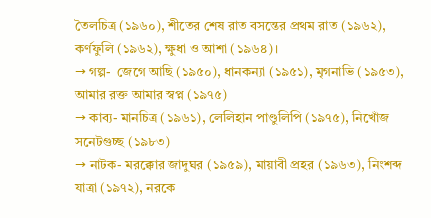তৈলচিত্র (১৯৬০), শীতের শেষ রাত বসন্তের প্রথম রাত (১৯৬২), কর্ণফুলি (১৯৬২), ক্ষুধা ও আশা (১৯৬৪)।
→ গল্প-  জেগে আছি (১৯৫০), ধানকন্যা (১৯৫১), মৃগনাভি (১৯৫৩), আমার রক্ত আমার স্বপ্ন (১৯৭৫)
→ কাব্য- মানচিত্র (১৯৬১), লেলিহান পাণ্ডুলিপি (১৯৭৫), নিখোঁজ সনেটগুচ্ছ (১৯৮৩)
→ নাটক- মরক্কোর জাদুঘর (১৯৫৯), মায়াবী প্রহর (১৯৬৩), নিংশব্দ যাত্রা (১৯৭২), নরকে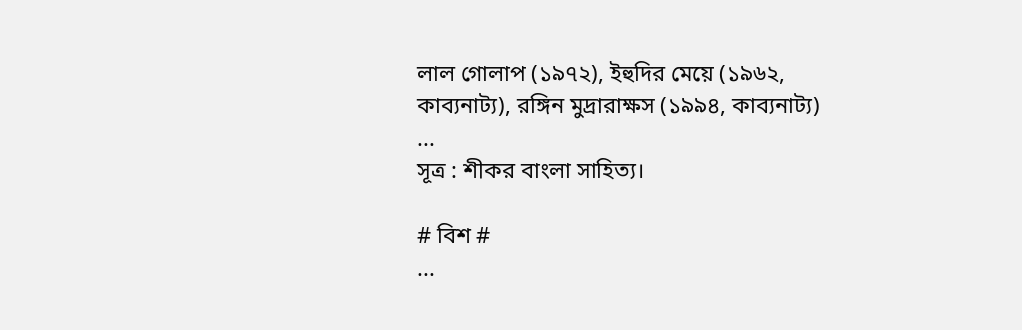লাল গোলাপ (১৯৭২), ইহুদির মেয়ে (১৯৬২, কাব্যনাট্য), রঙ্গিন মুদ্রারাক্ষস (১৯৯৪, কাব্যনাট্য)
...
সূত্র : শীকর বাংলা সাহিত্য।

# বিশ #
...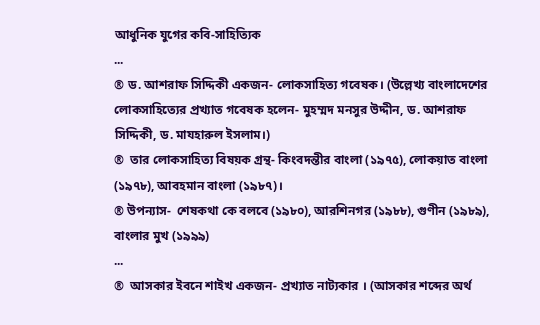আধুনিক যুগের কবি-সাহিত্যিক
...
® ড. আশরাফ সিদ্দিকী একজন- লোকসাহিত্য গবেষক। (উল্লেখ্য বাংলাদেশের লোকসাহিত্যের প্রখ্যাত গবেষক হলেন- মুহম্মদ মনসুর উদ্দীন, ড. আশরাফ সিদ্দিকী, ড. মাযহারুল ইসলাম।)
®  তার লোকসাহিত্য বিষয়ক গ্রন্থ- কিংবদন্তীর বাংলা (১৯৭৫), লোকয়াত বাংলা (১৯৭৮), আবহমান বাংলা (১৯৮৭)।
® উপন্যাস-  শেষকথা কে বলবে (১৯৮০), আরশিনগর (১৯৮৮), গুণীন (১৯৮৯), বাংলার মুখ (১৯৯৯)
...
®  আসকার ইবনে শাইখ একজন- প্রখ্যাত নাট্যকার । (আসকার শব্দের অর্থ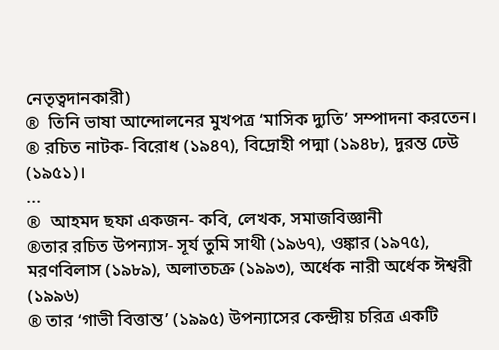নেতৃত্বদানকারী)
®  তিনি ভাষা আন্দোলনের মুখপত্র ‘মাসিক দ্যুতি’ সম্পাদনা করতেন।
® রচিত নাটক- বিরোধ (১৯৪৭), বিদ্রোহী পদ্মা (১৯৪৮), দুরন্ত ঢেউ (১৯৫১)।
...
®  আহমদ ছফা একজন- কবি, লেখক, সমাজবিজ্ঞানী
®তার রচিত উপন্যাস- সূর্য তুমি সাথী (১৯৬৭), ওঙ্কার (১৯৭৫), মরণবিলাস (১৯৮৯), অলাতচক্র (১৯৯৩), অর্ধেক নারী অর্ধেক ঈশ্বরী (১৯৯৬)
® তার ‘গাভী বিত্তান্ত’ (১৯৯৫) উপন্যাসের কেন্দ্রীয় চরিত্র একটি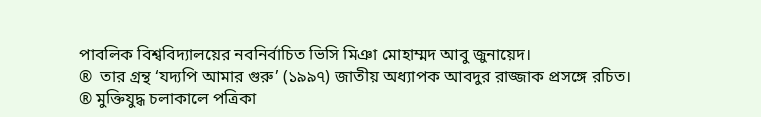পাবলিক বিশ্ববিদ্যালয়ের নবনির্বাচিত ভিসি মিঞা মোহাম্মদ আবু জুনায়েদ।
®  তার গ্রন্থ ‘যদ্যপি আমার গুরু’ (১৯৯৭) জাতীয় অধ্যাপক আবদুর রাজ্জাক প্রসঙ্গে রচিত।
® মুক্তিযুদ্ধ চলাকালে পত্রিকা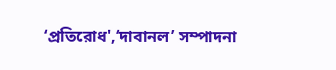‘প্রতিরোধ',‘দাবানল’ সম্পাদনা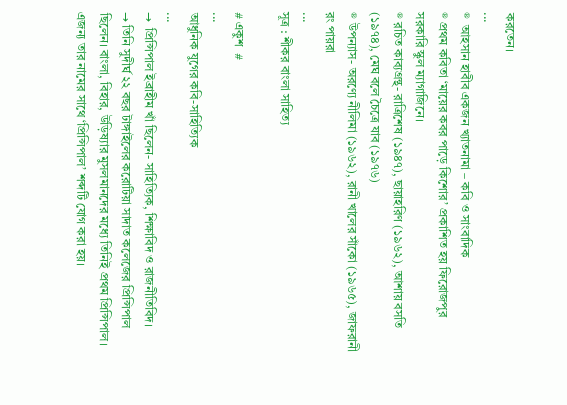করতেন।
...
®  আহসান হাবীব একজন খ্যাতনামা – কবি ও সাংবাদিক
® প্রথম কবিতা ‘মায়ের কবর পাড়ে কিশোর’ প্রকাশিত হয় ফিরোজপুর সরকারি স্কুল ম্যাগাজিনে।
® রচিত কাব্যগ্রন্থ- রাত্রিশেষ (১৯৪৭), ছায়াহরিণ (১৯৬২), আশায় বসতি (১৯৭৪), মেঘ বলে চৈত্রে যাব (১৯৭৬)
® উপন্যাস- অরণ্যে নীলিমা (১৯৬২), রানী খালের সাঁকো (১৯৬৫), জাফরানী রং পায়রা
...
সূত্র : শীকর বাংলা সাহিত্য

# একুশ  #
...
আধুনিক যুগের কবি-সাহিত্যিক
...
→  প্রিন্সিপাল ইব্রাহীম খাঁ ছিলেন- সাহিত্যিক, শিক্ষাবিদ ও রাজনীতিবিদ।
→ তিনি সুদীর্ঘ ২২ বছর টাঙ্গাইলের করোটিয়া সাদাত কলেজের প্রিন্সিপাল ছিলেন। বাংলা, বিহার, উড়িষ্যার মুসলমানদের মধ্যে তিনিই প্রথম প্রিন্সিপাল। এজন্য তার নামের সাথে ‘প্রিন্সিপাল’ শব্দটি যোগ করা হয়।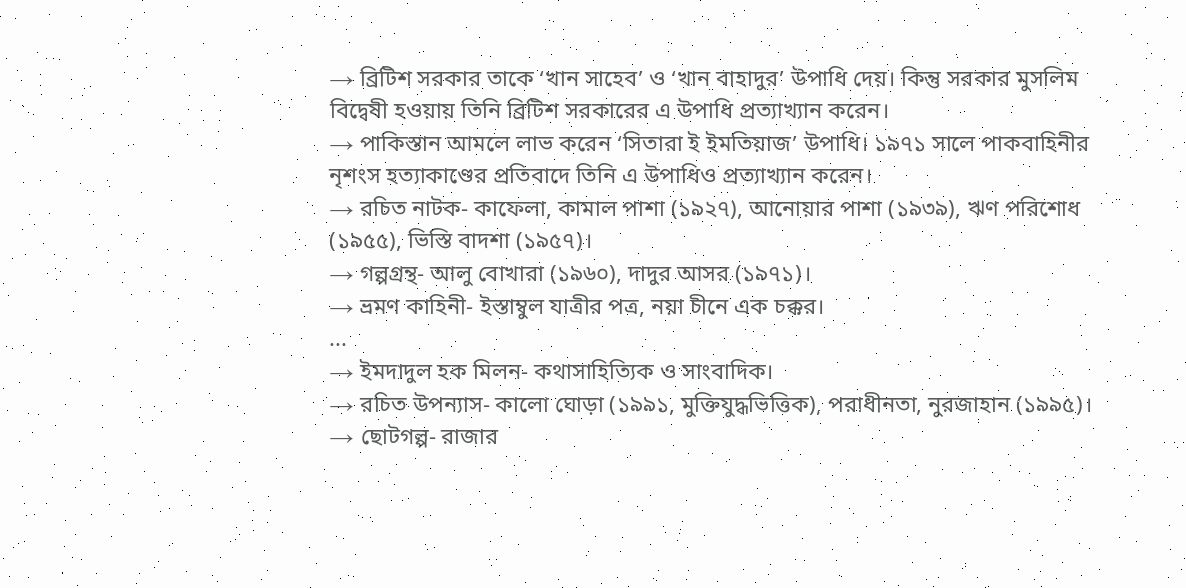→ ব্রিটিশ সরকার তাকে ‘খান সাহেব’ ও ‘খান বাহাদুর’ উপাধি দেয়। কিন্তু সরকার মুসলিম বিদ্বেষী হওয়ায় তিনি ব্রিটিশ সরকারের এ উপাধি প্রত্যাখ্যান করেন।
→ পাকিস্তান আমলে লাভ করেন ‘সিতারা ই ইমতিয়াজ’ উপাধি। ১৯৭১ সালে পাকবাহিনীর নৃশংস হত্যাকাণ্ডের প্রতিবাদে তিনি এ উপাধিও প্রত্যাখ্যান করেন।
→ রচিত নাটক- কাফেলা, কামাল পাশা (১৯২৭), আনোয়ার পাশা (১৯৩৯), ঋণ পরিশোধ (১৯৫৫), ভিস্তি বাদশা (১৯৫৭)।
→ গল্পগ্রন্থ- আলু বোখারা (১৯৬০), দাদুর আসর (১৯৭১)।
→ ভ্রমণ কাহিনী- ইস্তাম্বুল যাত্রীর পত্র, নয়া চীনে এক চক্কর।
...
→ ইমদাদুল হক মিলন- কথাসাহিত্যিক ও সাংবাদিক।
→ রচিত উপন্যাস- কালো ঘোড়া (১৯৯১, মুক্তিযুদ্ধভিত্তিক), পরাধীনতা, নুরজাহান (১৯৯৫)।
→ ছোটগল্প- রাজার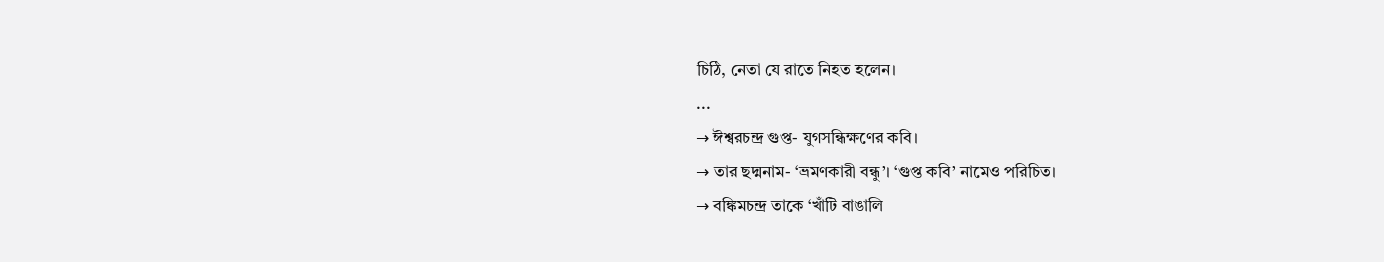চিঠি, নেতা যে রাতে নিহত হলেন।
...
→ ঈশ্বরচন্দ্র গুপ্ত- যুগসন্ধিক্ষণের কবি।
→ তার ছদ্মনাম- ‘ভ্রমণকারী বন্ধু’। ‘গুপ্ত কবি’ নামেও পরিচিত।
→ বঙ্কিমচন্দ্র তাকে ‘খাঁটি বাঙালি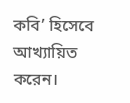কবি’ হিসেবে আখ্যায়িত করেন।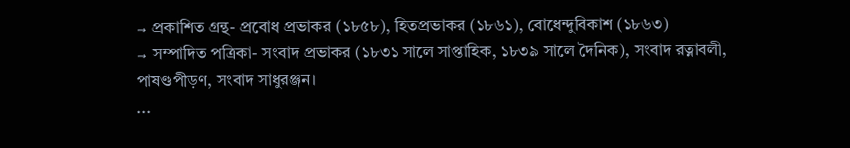→ প্রকাশিত গ্রন্থ- প্রবোধ প্রভাকর (১৮৫৮), হিতপ্রভাকর (১৮৬১), বোধেন্দুবিকাশ (১৮৬৩)
→ সম্পাদিত পত্রিকা- সংবাদ প্রভাকর (১৮৩১ সালে সাপ্তাহিক, ১৮৩৯ সালে দৈনিক), সংবাদ রত্নাবলী, পাষণ্ডপীড়ণ, সংবাদ সাধুরঞ্জন।
...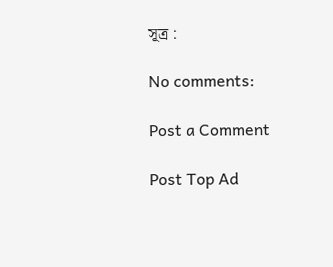সূত্র :

No comments:

Post a Comment

Post Top Ad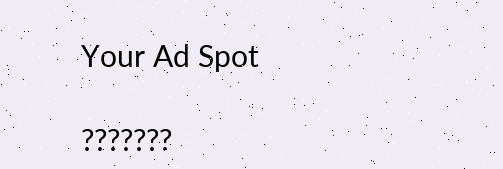Your Ad Spot

???????